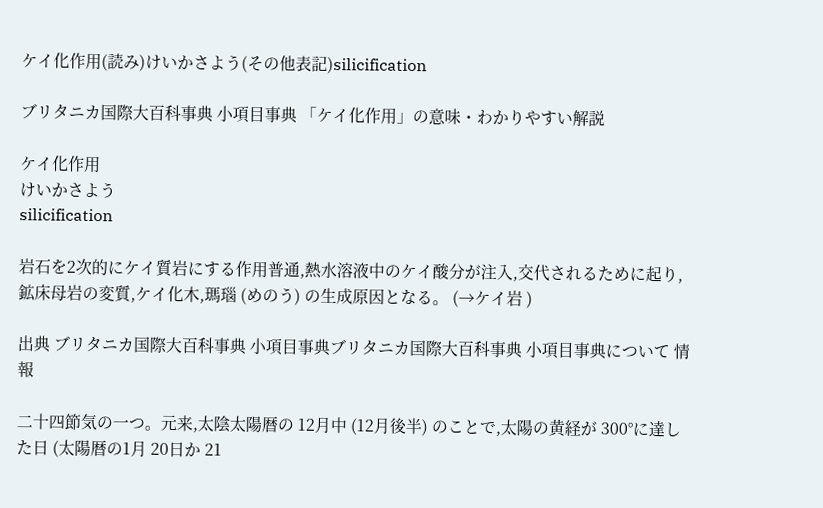ケイ化作用(読み)けいかさよう(その他表記)silicification

ブリタニカ国際大百科事典 小項目事典 「ケイ化作用」の意味・わかりやすい解説

ケイ化作用
けいかさよう
silicification

岩石を2次的にケイ質岩にする作用普通,熱水溶液中のケイ酸分が注入,交代されるために起り,鉱床母岩の変質,ケイ化木,瑪瑙 (めのう) の生成原因となる。 (→ケイ岩 )

出典 ブリタニカ国際大百科事典 小項目事典ブリタニカ国際大百科事典 小項目事典について 情報

二十四節気の一つ。元来,太陰太陽暦の 12月中 (12月後半) のことで,太陽の黄経が 300°に達した日 (太陽暦の1月 20日か 21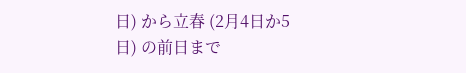日) から立春 (2月4日か5日) の前日まで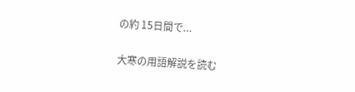の約 15日間で...

大寒の用語解説を読む